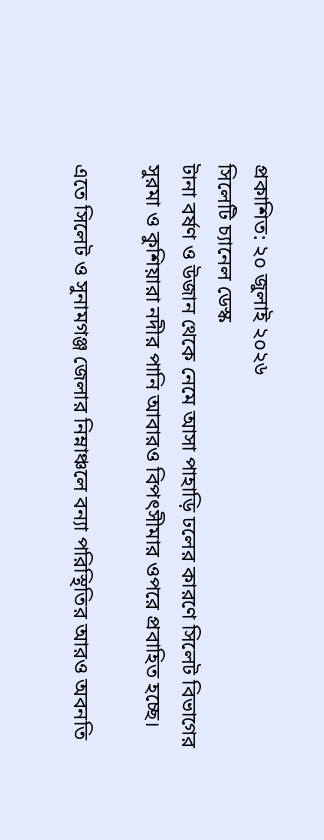প্রকাশিত: ২০ জুলাই ২০২৬
সিলেটি চ্যানেল ডেস্ক
টানা বর্ষণ ও উজান থেকে নেমে আসা পাহাড়ি ঢলের কারণে সিলেট বিভাগের সুরমা ও কুশিয়ারা নদীর পানি আবারও বিপৎসীমার ওপরে প্রবাহিত হচ্ছে।

এতে সিলেট ও সুনামগঞ্জ জেলার নিম্নাঞ্চলে বন্যা পরিস্থিতির আরও অবনতি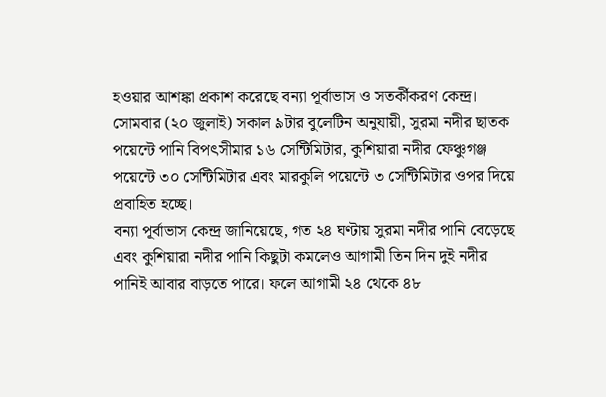হওয়ার আশঙ্কা প্রকাশ করেছে বন্যা পূর্বাভাস ও সতর্কীকরণ কেন্দ্র।
সোমবার (২০ জুলাই) সকাল ৯টার বুলেটিন অনুযায়ী, সুরমা নদীর ছাতক পয়েন্টে পানি বিপৎসীমার ১৬ সেন্টিমিটার, কুশিয়ারা নদীর ফেঞ্চুগঞ্জ পয়েন্টে ৩০ সেন্টিমিটার এবং মারকুলি পয়েন্টে ৩ সেন্টিমিটার ওপর দিয়ে প্রবাহিত হচ্ছে।
বন্যা পূর্বাভাস কেন্দ্র জানিয়েছে, গত ২৪ ঘণ্টায় সুরমা নদীর পানি বেড়েছে এবং কুশিয়ারা নদীর পানি কিছুটা কমলেও আগামী তিন দিন দুই নদীর পানিই আবার বাড়তে পারে। ফলে আগামী ২৪ থেকে ৪৮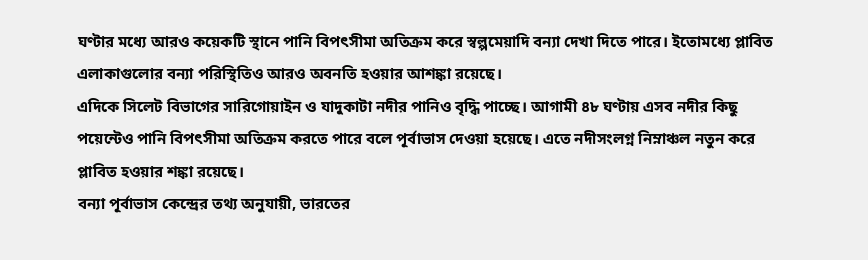ঘণ্টার মধ্যে আরও কয়েকটি স্থানে পানি বিপৎসীমা অতিক্রম করে স্বল্পমেয়াদি বন্যা দেখা দিতে পারে। ইতোমধ্যে প্লাবিত এলাকাগুলোর বন্যা পরিস্থিতিও আরও অবনতি হওয়ার আশঙ্কা রয়েছে।
এদিকে সিলেট বিভাগের সারিগোয়াইন ও যাদুকাটা নদীর পানিও বৃদ্ধি পাচ্ছে। আগামী ৪৮ ঘণ্টায় এসব নদীর কিছু পয়েন্টেও পানি বিপৎসীমা অতিক্রম করতে পারে বলে পূর্বাভাস দেওয়া হয়েছে। এতে নদীসংলগ্ন নিম্নাঞ্চল নতুন করে প্লাবিত হওয়ার শঙ্কা রয়েছে।
বন্যা পূর্বাভাস কেন্দ্রের তথ্য অনুযায়ী, ভারতের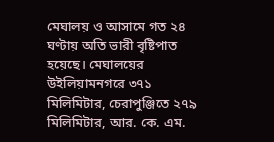মেঘালয় ও আসামে গত ২৪ ঘণ্টায় অতি ভারী বৃষ্টিপাত হয়েছে। মেঘালয়ের উইলিয়ামনগরে ৩৭১ মিলিমিটার, চেরাপুঞ্জিতে ২৭৯ মিলিমিটার, আর. কে. এম.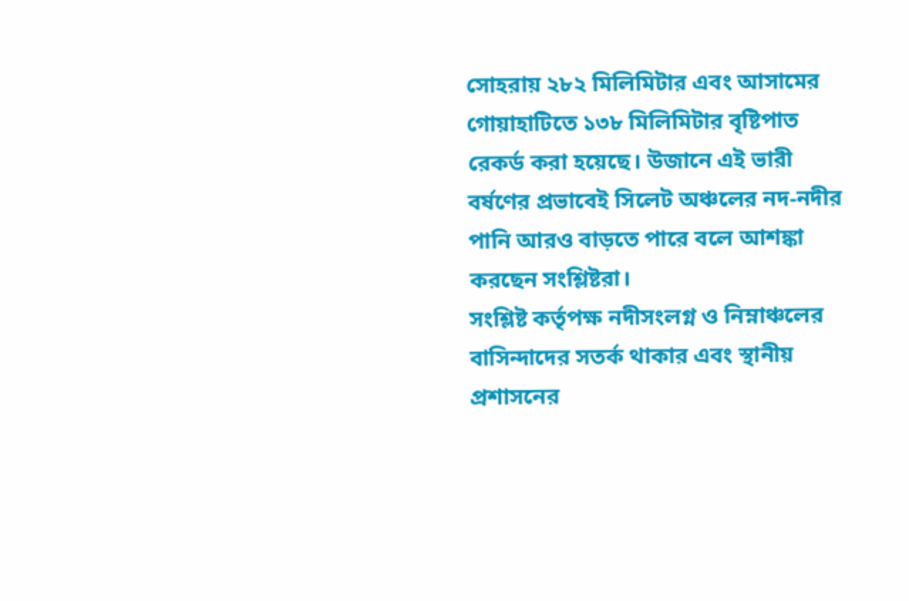সোহরায় ২৮২ মিলিমিটার এবং আসামের গোয়াহাটিতে ১৩৮ মিলিমিটার বৃষ্টিপাত রেকর্ড করা হয়েছে। উজানে এই ভারী বর্ষণের প্রভাবেই সিলেট অঞ্চলের নদ-নদীর পানি আরও বাড়তে পারে বলে আশঙ্কা করছেন সংশ্লিষ্টরা।
সংশ্লিষ্ট কর্তৃপক্ষ নদীসংলগ্ন ও নিম্নাঞ্চলের বাসিন্দাদের সতর্ক থাকার এবং স্থানীয় প্রশাসনের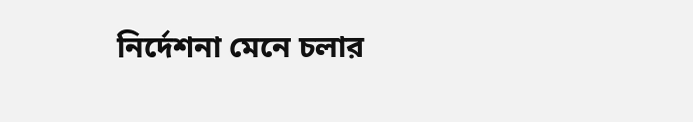নির্দেশনা মেনে চলার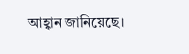আহ্বান জানিয়েছে।